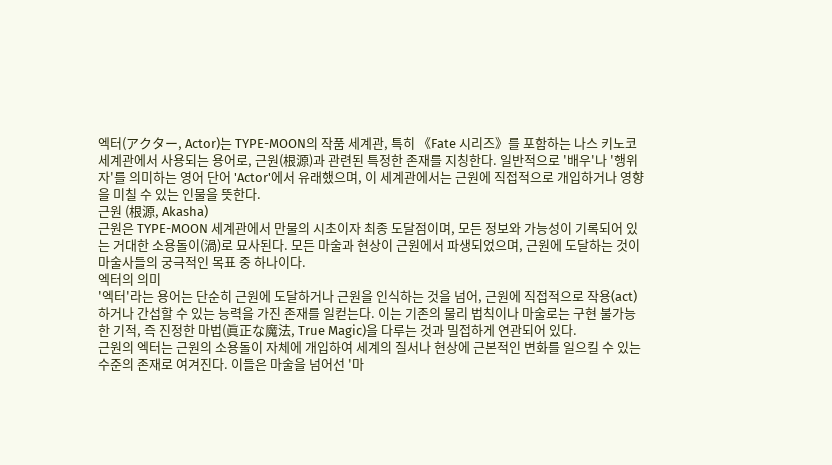엑터(アクター, Actor)는 TYPE-MOON의 작품 세계관, 특히 《Fate 시리즈》를 포함하는 나스 키노코 세계관에서 사용되는 용어로, 근원(根源)과 관련된 특정한 존재를 지칭한다. 일반적으로 '배우'나 '행위자'를 의미하는 영어 단어 'Actor'에서 유래했으며, 이 세계관에서는 근원에 직접적으로 개입하거나 영향을 미칠 수 있는 인물을 뜻한다.
근원 (根源, Akasha)
근원은 TYPE-MOON 세계관에서 만물의 시초이자 최종 도달점이며, 모든 정보와 가능성이 기록되어 있는 거대한 소용돌이(渦)로 묘사된다. 모든 마술과 현상이 근원에서 파생되었으며, 근원에 도달하는 것이 마술사들의 궁극적인 목표 중 하나이다.
엑터의 의미
'엑터'라는 용어는 단순히 근원에 도달하거나 근원을 인식하는 것을 넘어, 근원에 직접적으로 작용(act)하거나 간섭할 수 있는 능력을 가진 존재를 일컫는다. 이는 기존의 물리 법칙이나 마술로는 구현 불가능한 기적, 즉 진정한 마법(眞正な魔法, True Magic)을 다루는 것과 밀접하게 연관되어 있다.
근원의 엑터는 근원의 소용돌이 자체에 개입하여 세계의 질서나 현상에 근본적인 변화를 일으킬 수 있는 수준의 존재로 여겨진다. 이들은 마술을 넘어선 '마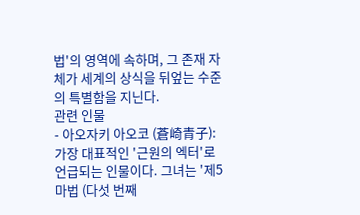법'의 영역에 속하며, 그 존재 자체가 세계의 상식을 뒤엎는 수준의 특별함을 지닌다.
관련 인물
- 아오자키 아오코 (蒼崎青子): 가장 대표적인 '근원의 엑터'로 언급되는 인물이다. 그녀는 '제5마법 (다섯 번째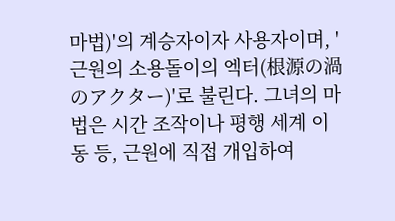마법)'의 계승자이자 사용자이며, '근원의 소용돌이의 엑터(根源の渦のアクター)'로 불린다. 그녀의 마법은 시간 조작이나 평행 세계 이동 등, 근원에 직접 개입하여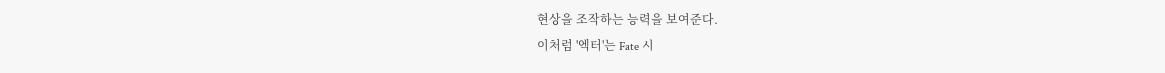현상을 조작하는 능력을 보여준다.
이처럼 '엑터'는 Fate 시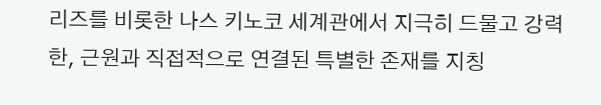리즈를 비롯한 나스 키노코 세계관에서 지극히 드물고 강력한, 근원과 직접적으로 연결된 특별한 존재를 지칭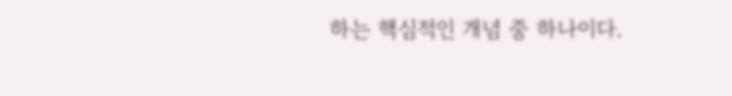하는 핵심적인 개념 중 하나이다.